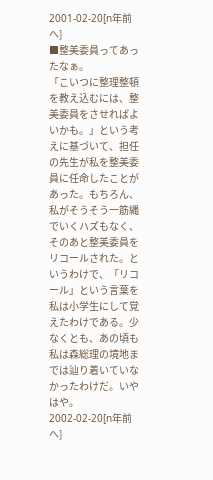2001-02-20[n年前へ]
■整美委員ってあったなぁ。
「こいつに整理整頓を教え込むには、整美委員をさせればよいかも。」という考えに基づいて、担任の先生が私を整美委員に任命したことがあった。もちろん、私がそうそう一筋縄でいくハズもなく、そのあと整美委員をリコールされた。というわけで、「リコール」という言葉を私は小学生にして覚えたわけである。少なくとも、あの頃も私は森総理の境地までは辿り着いていなかったわけだ。いやはや。
2002-02-20[n年前へ]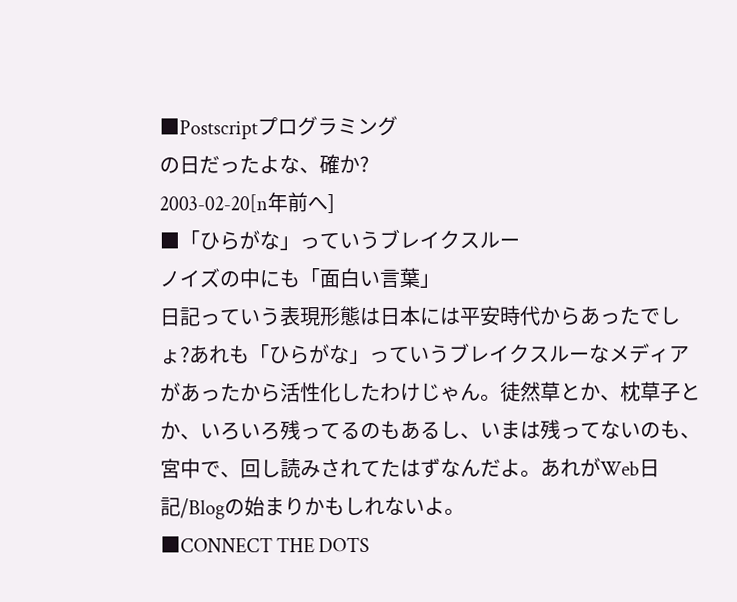■Postscriptプログラミング
の日だったよな、確か?
2003-02-20[n年前へ]
■「ひらがな」っていうブレイクスルー
ノイズの中にも「面白い言葉」
日記っていう表現形態は日本には平安時代からあったでしょ?あれも「ひらがな」っていうブレイクスルーなメディアがあったから活性化したわけじゃん。徒然草とか、枕草子とか、いろいろ残ってるのもあるし、いまは残ってないのも、宮中で、回し読みされてたはずなんだよ。あれがWeb日記/Blogの始まりかもしれないよ。
■CONNECT THE DOTS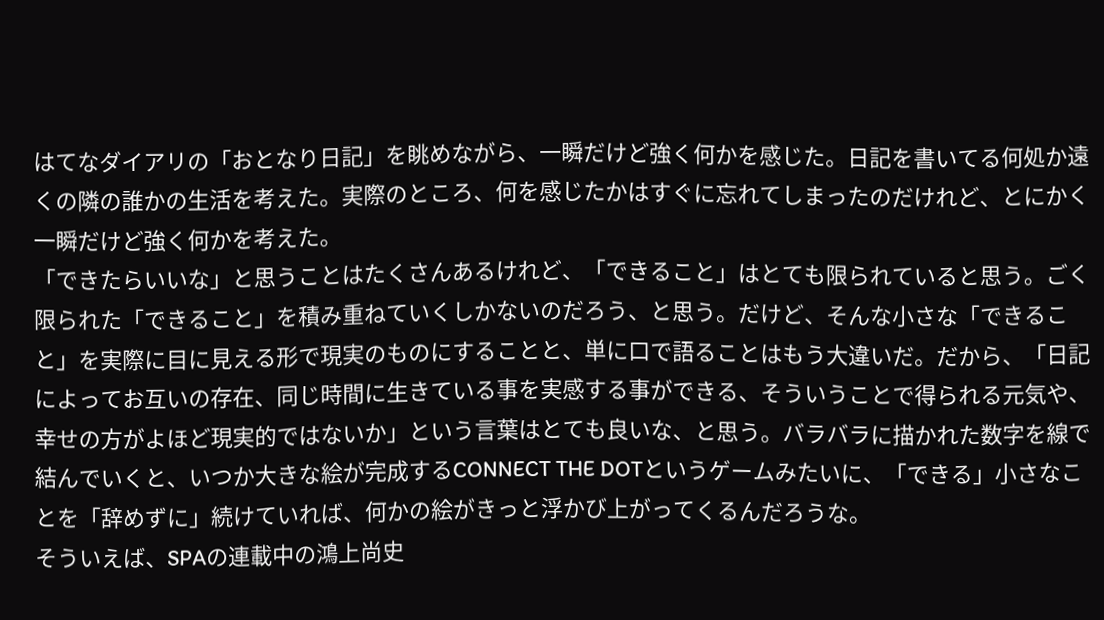はてなダイアリの「おとなり日記」を眺めながら、一瞬だけど強く何かを感じた。日記を書いてる何処か遠くの隣の誰かの生活を考えた。実際のところ、何を感じたかはすぐに忘れてしまったのだけれど、とにかく一瞬だけど強く何かを考えた。
「できたらいいな」と思うことはたくさんあるけれど、「できること」はとても限られていると思う。ごく限られた「できること」を積み重ねていくしかないのだろう、と思う。だけど、そんな小さな「できること」を実際に目に見える形で現実のものにすることと、単に口で語ることはもう大違いだ。だから、「日記によってお互いの存在、同じ時間に生きている事を実感する事ができる、そういうことで得られる元気や、幸せの方がよほど現実的ではないか」という言葉はとても良いな、と思う。バラバラに描かれた数字を線で結んでいくと、いつか大きな絵が完成するCONNECT THE DOTというゲームみたいに、「できる」小さなことを「辞めずに」続けていれば、何かの絵がきっと浮かび上がってくるんだろうな。
そういえば、SPAの連載中の鴻上尚史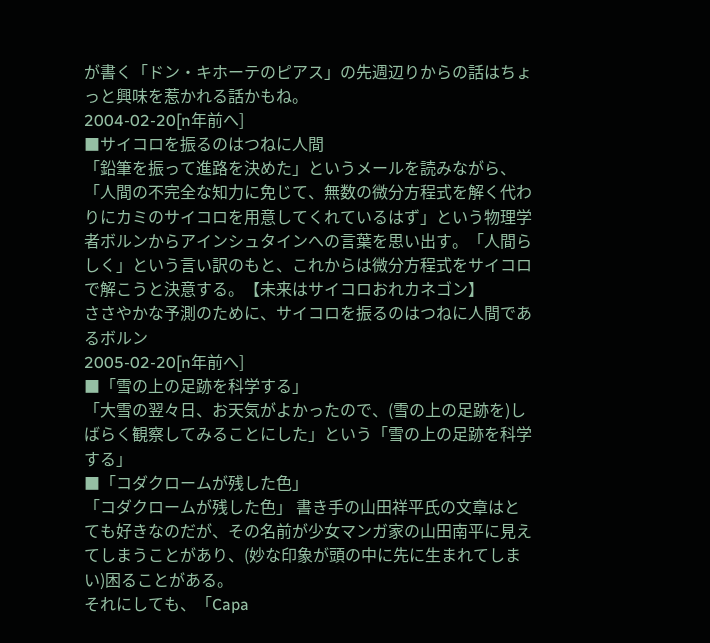が書く「ドン・キホーテのピアス」の先週辺りからの話はちょっと興味を惹かれる話かもね。
2004-02-20[n年前へ]
■サイコロを振るのはつねに人間
「鉛筆を振って進路を決めた」というメールを読みながら、「人間の不完全な知力に免じて、無数の微分方程式を解く代わりにカミのサイコロを用意してくれているはず」という物理学者ボルンからアインシュタインへの言葉を思い出す。「人間らしく」という言い訳のもと、これからは微分方程式をサイコロで解こうと決意する。【未来はサイコロおれカネゴン】
ささやかな予測のために、サイコロを振るのはつねに人間であるボルン
2005-02-20[n年前へ]
■「雪の上の足跡を科学する」
「大雪の翌々日、お天気がよかったので、(雪の上の足跡を)しばらく観察してみることにした」という「雪の上の足跡を科学する」
■「コダクロームが残した色」
「コダクロームが残した色」 書き手の山田祥平氏の文章はとても好きなのだが、その名前が少女マンガ家の山田南平に見えてしまうことがあり、(妙な印象が頭の中に先に生まれてしまい)困ることがある。
それにしても、「Capa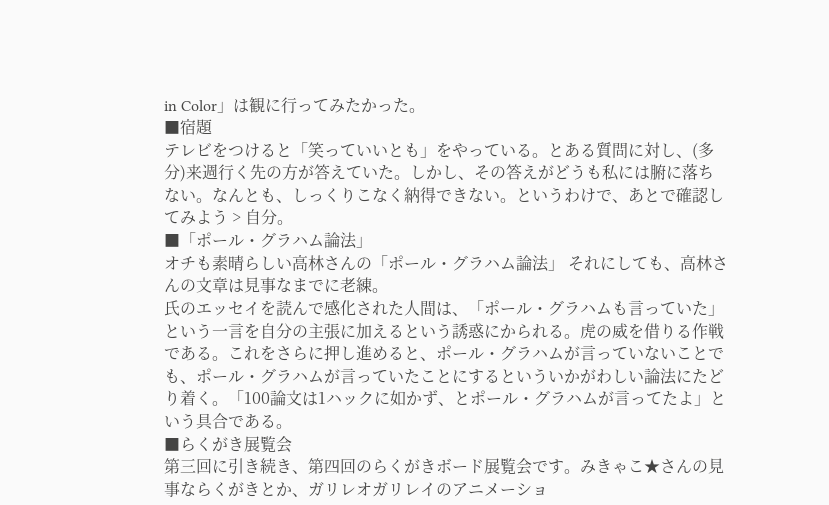in Color」は観に行ってみたかった。
■宿題
テレビをつけると「笑っていいとも」をやっている。とある質問に対し、(多分)来週行く先の方が答えていた。しかし、その答えがどうも私には腑に落ちない。なんとも、しっくりこなく納得できない。というわけで、あとで確認してみよう > 自分。
■「ポール・グラハム論法」
オチも素晴らしい高林さんの「ポール・グラハム論法」 それにしても、高林さんの文章は見事なまでに老練。
氏のエッセイを読んで感化された人間は、「ポール・グラハムも言っていた」という一言を自分の主張に加えるという誘惑にかられる。虎の威を借りる作戦である。これをさらに押し進めると、ポール・グラハムが言っていないことでも、ポール・グラハムが言っていたことにするといういかがわしい論法にたどり着く。「100論文は1ハックに如かず、とポール・グラハムが言ってたよ」という具合である。
■らくがき展覧会
第三回に引き続き、第四回のらくがきボード展覧会です。みきゃこ★さんの見事ならくがきとか、ガリレオガリレイのアニメーショ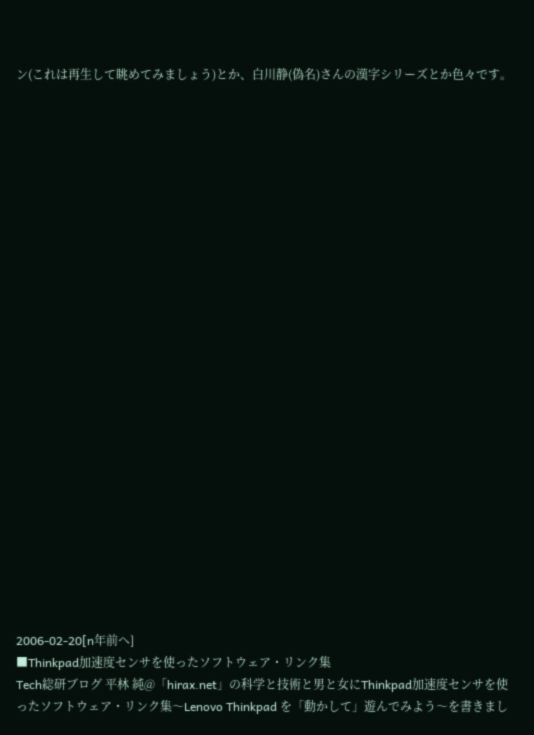ン(これは再生して眺めてみましょう)とか、白川静(偽名)さんの漢字シリーズとか色々です。

























2006-02-20[n年前へ]
■Thinkpad加速度センサを使ったソフトウェア・リンク集
Tech総研ブログ 平林 純@「hirax.net」の科学と技術と男と女にThinkpad加速度センサを使ったソフトウェア・リンク集〜Lenovo Thinkpad を「動かして」遊んでみよう〜を書きまし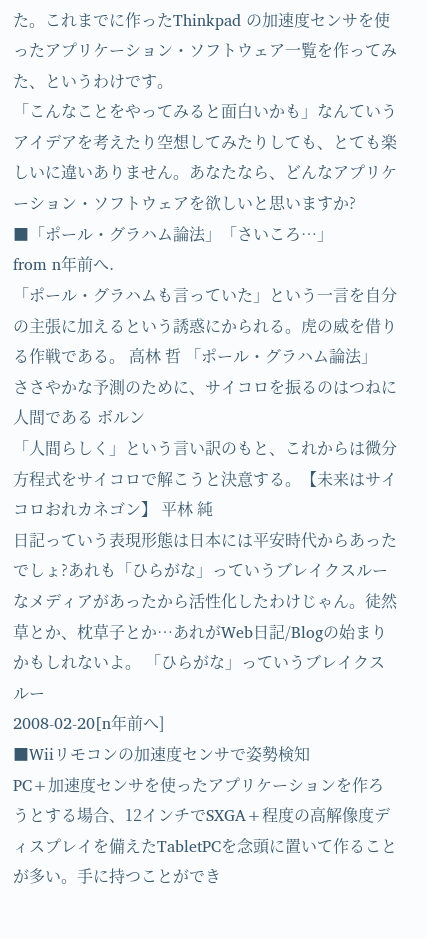た。これまでに作ったThinkpad の加速度センサを使ったアプリケーション・ソフトウェア一覧を作ってみた、というわけです。
「こんなことをやってみると面白いかも」なんていうアイデアを考えたり空想してみたりしても、とても楽しいに違いありません。あなたなら、どんなアプリケーション・ソフトウェアを欲しいと思いますか?
■「ポール・グラハム論法」「さいころ…」
from n年前へ.
「ポール・グラハムも言っていた」という一言を自分の主張に加えるという誘惑にかられる。虎の威を借りる作戦である。 高林 哲 「ポール・グラハム論法」
ささやかな予測のために、サイコロを振るのはつねに人間である ボルン
「人間らしく」という言い訳のもと、これからは微分方程式をサイコロで解こうと決意する。【未来はサイコロおれカネゴン】 平林 純
日記っていう表現形態は日本には平安時代からあったでしょ?あれも「ひらがな」っていうブレイクスルーなメディアがあったから活性化したわけじゃん。徒然草とか、枕草子とか…あれがWeb日記/Blogの始まりかもしれないよ。 「ひらがな」っていうブレイクスルー
2008-02-20[n年前へ]
■Wiiリモコンの加速度センサで姿勢検知
PC+加速度センサを使ったアプリケーションを作ろうとする場合、12インチでSXGA+程度の高解像度ディスプレイを備えたTabletPCを念頭に置いて作ることが多い。手に持つことができ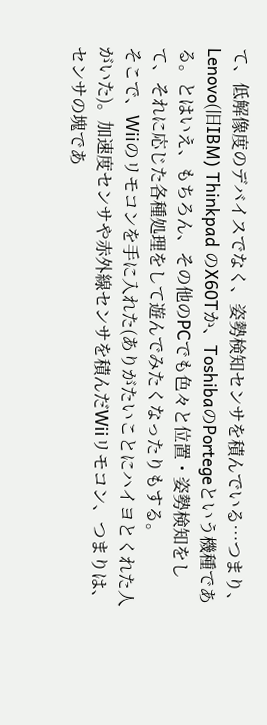て、低解像度のデバイスでなく、姿勢検知センサを積んでいる…つまり、Lenovo(旧IBM) Thinkpad のX60Tか、ToshibaのPortegeという機種である。とはいえ、もちろん、その他のPCでも色々と位置・姿勢検知をして、それに応じた各種処理をして遊んでみたくなったりもする。
そこで、Wiiのリモコンを手に入れた(ありがたいことにハイヨとくれた人がいた)。加速度センサや赤外線センサを積んだWiiリモコン、つまりは、センサの塊であ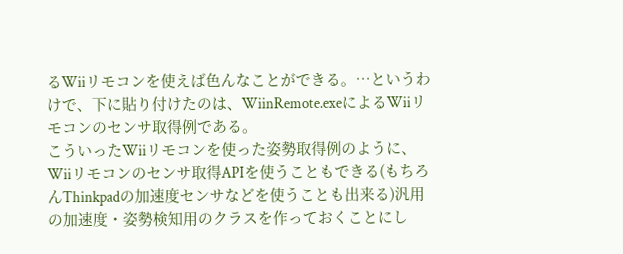るWiiリモコンを使えば色んなことができる。…というわけで、下に貼り付けたのは、WiinRemote.exeによるWiiリモコンのセンサ取得例である。
こういったWiiリモコンを使った姿勢取得例のように、Wiiリモコンのセンサ取得APIを使うこともできる(もちろんThinkpadの加速度センサなどを使うことも出来る)汎用の加速度・姿勢検知用のクラスを作っておくことにし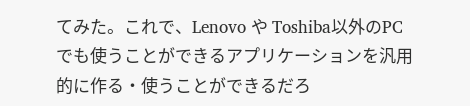てみた。これで、Lenovo や Toshiba以外のPCでも使うことができるアプリケーションを汎用的に作る・使うことができるだろ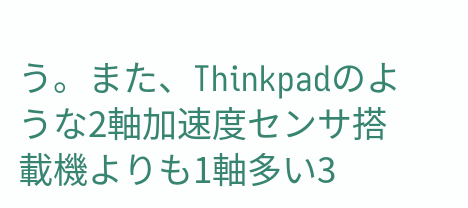う。また、Thinkpadのような2軸加速度センサ搭載機よりも1軸多い3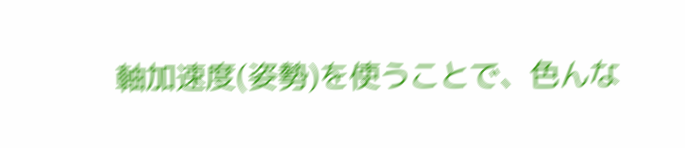軸加速度(姿勢)を使うことで、色んな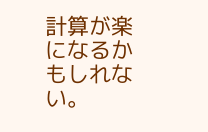計算が楽になるかもしれない。